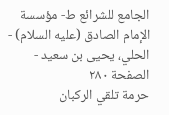الجامع للشرائع ط- مؤسسة الإمام الصادق (عليه السلام) - الحلي، يحيى بن سعيد - الصفحة ٢٨٠
حرمة تلقي الركبان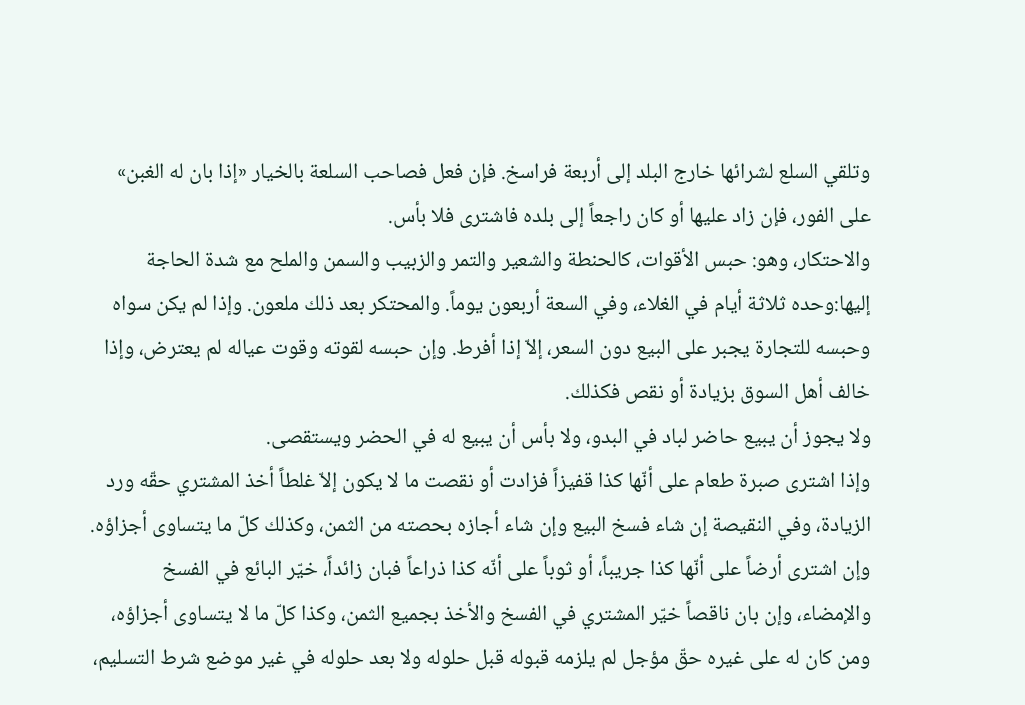وتلقي السلع لشرائها خارج البلد إلى أربعة فراسخ. فإن فعل فصاحب السلعة بالخيار «إذا بان له الغبن» على الفور، فإن زاد عليها أو كان راجعاً إلى بلده فاشترى فلا بأس.
والاحتكار، وهو: حبس الأقوات، كالحنطة والشعير والتمر والزبيب والسمن والملح مع شدة الحاجة إليها:وحده ثلاثة أيام في الغلاء، وفي السعة أربعون يوماً. والمحتكر بعد ذلك ملعون. وإذا لم يكن سواه وحبسه للتجارة يجبر على البيع دون السعر، إلاّ إذا أفرط. وإن حبسه لقوته وقوت عياله لم يعترض، وإذا خالف أهل السوق بزيادة أو نقص فكذلك.
ولا يجوز أن يبيع حاضر لباد في البدو، ولا بأس أن يبيع له في الحضر ويستقصى.
وإذا اشترى صبرة طعام على أنّها كذا قفيزاً فزادت أو نقصت ما لا يكون إلاّ غلطاً أخذ المشتري حقّه ورد الزيادة، وفي النقيصة إن شاء فسخ البيع وإن شاء أجازه بحصته من الثمن، وكذلك كلّ ما يتساوى أجزاؤه.
وإن اشترى أرضاً على أنّها كذا جريباً، أو ثوباً على أنّه كذا ذراعاً فبان زائداً، خيّر البائع في الفسخ والإمضاء، وإن بان ناقصاً خيّر المشتري في الفسخ والأخذ بجميع الثمن، وكذا كلّ ما لا يتساوى أجزاؤه، ومن كان له على غيره حقّ مؤجل لم يلزمه قبوله قبل حلوله ولا بعد حلوله في غير موضع شرط التسليم،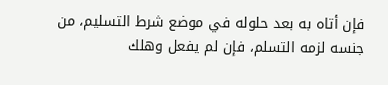فإن أتاه به بعد حلوله في موضع شرط التسليم، من جنسه لزمه التسلم، فإن لم يفعل وهلك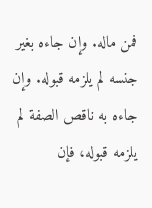فمن ماله. وإن جاءه بغير جنسه لم يلزمه قبوله. وإن جاءه به ناقص الصفة لم يلزمه قبوله، فإن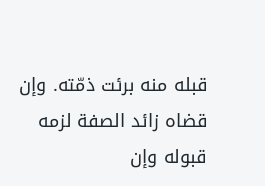قبله منه برئت ذمّته. وإن قضاه زائد الصفة لزمه قبوله وإن